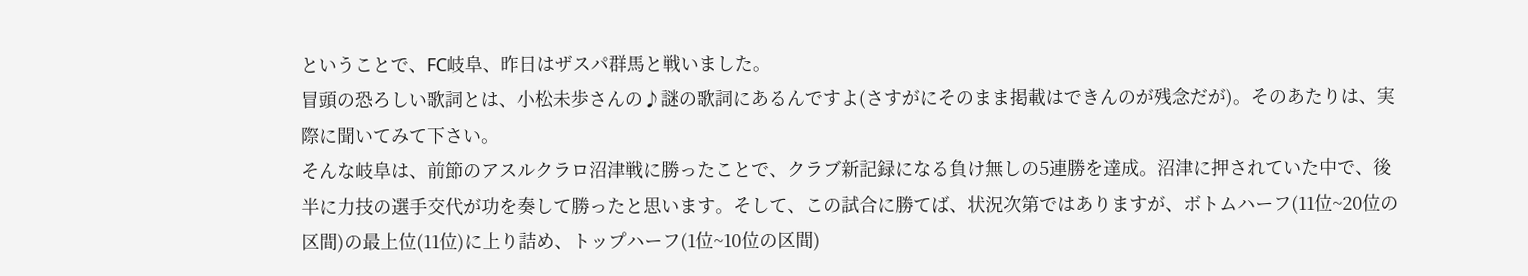ということで、FC岐阜、昨日はザスパ群馬と戦いました。
冒頭の恐ろしい歌詞とは、小松未歩さんの♪謎の歌詞にあるんですよ(さすがにそのまま掲載はできんのが残念だが)。そのあたりは、実際に聞いてみて下さい。
そんな岐阜は、前節のアスルクラロ沼津戦に勝ったことで、クラブ新記録になる負け無しの5連勝を達成。沼津に押されていた中で、後半に力技の選手交代が功を奏して勝ったと思います。そして、この試合に勝てば、状況次第ではありますが、ボトムハーフ(11位~20位の区間)の最上位(11位)に上り詰め、トップハーフ(1位~10位の区間)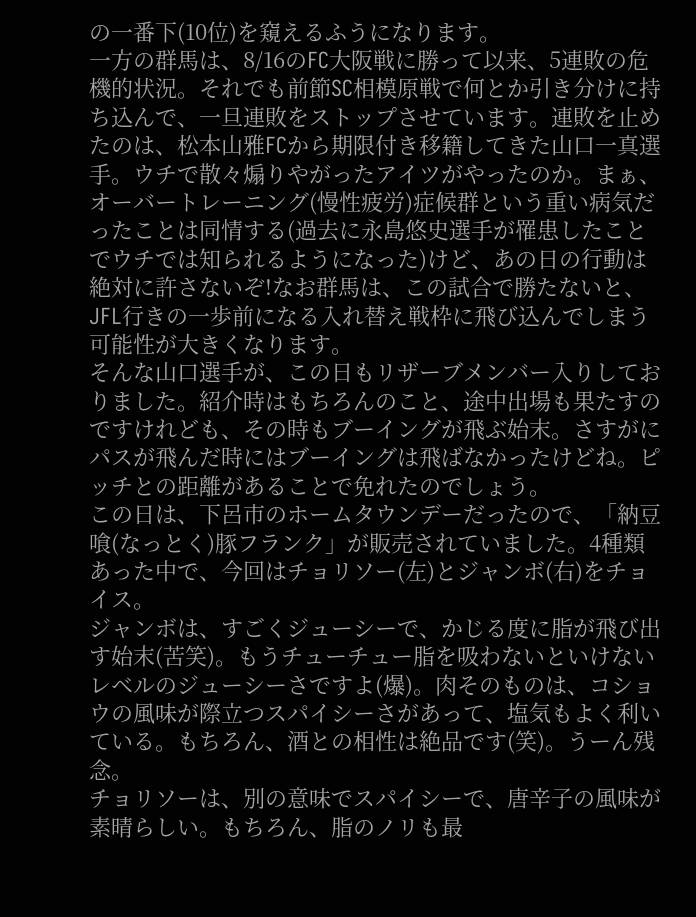の一番下(10位)を窺えるふうになります。
一方の群馬は、8/16のFC大阪戦に勝って以来、5連敗の危機的状況。それでも前節SC相模原戦で何とか引き分けに持ち込んで、一旦連敗をストップさせています。連敗を止めたのは、松本山雅FCから期限付き移籍してきた山口一真選手。ウチで散々煽りやがったアイツがやったのか。まぁ、オーバートレーニング(慢性疲労)症候群という重い病気だったことは同情する(過去に永島悠史選手が罹患したことでウチでは知られるようになった)けど、あの日の行動は絶対に許さないぞ!なお群馬は、この試合で勝たないと、JFL行きの一歩前になる入れ替え戦枠に飛び込んでしまう可能性が大きくなります。
そんな山口選手が、この日もリザーブメンバー入りしておりました。紹介時はもちろんのこと、途中出場も果たすのですけれども、その時もブーイングが飛ぶ始末。さすがにパスが飛んだ時にはブーイングは飛ばなかったけどね。ピッチとの距離があることで免れたのでしょう。
この日は、下呂市のホームタウンデーだったので、「納豆喰(なっとく)豚フランク」が販売されていました。4種類あった中で、今回はチョリソー(左)とジャンボ(右)をチョイス。
ジャンボは、すごくジューシーで、かじる度に脂が飛び出す始末(苦笑)。もうチューチュー脂を吸わないといけないレベルのジューシーさですよ(爆)。肉そのものは、コショウの風味が際立つスパイシーさがあって、塩気もよく利いている。もちろん、酒との相性は絶品です(笑)。うーん残念。
チョリソーは、別の意味でスパイシーで、唐辛子の風味が素晴らしい。もちろん、脂のノリも最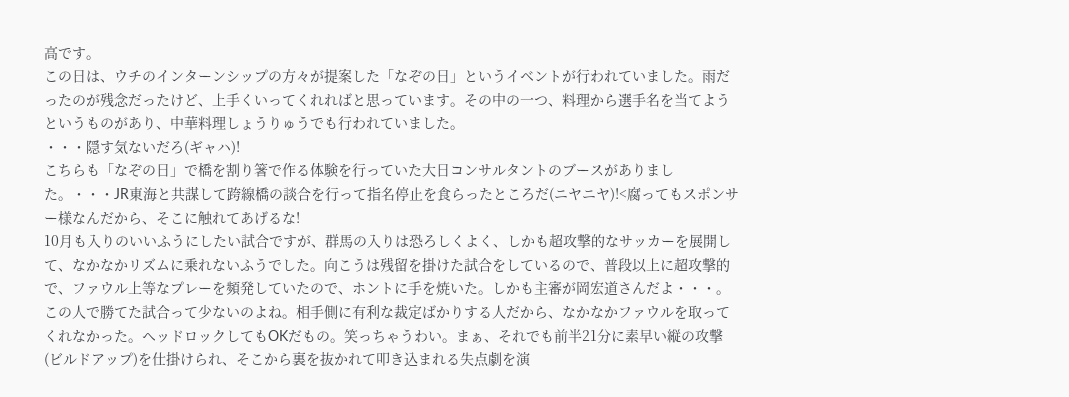高です。
この日は、ウチのインターンシップの方々が提案した「なぞの日」というイベントが行われていました。雨だったのが残念だったけど、上手くいってくれればと思っています。その中の一つ、料理から選手名を当てようというものがあり、中華料理しょうりゅうでも行われていました。
・・・隠す気ないだろ(ギャハ)!
こちらも「なぞの日」で橋を割り箸で作る体験を行っていた大日コンサルタントのブースがありました。・・・JR東海と共謀して跨線橋の談合を行って指名停止を食らったところだ(ニヤニヤ)!<腐ってもスポンサー様なんだから、そこに触れてあげるな!
10月も入りのいいふうにしたい試合ですが、群馬の入りは恐ろしくよく、しかも超攻撃的なサッカーを展開して、なかなかリズムに乗れないふうでした。向こうは残留を掛けた試合をしているので、普段以上に超攻撃的で、ファウル上等なプレーを頻発していたので、ホントに手を焼いた。しかも主審が岡宏道さんだよ・・・。この人で勝てた試合って少ないのよね。相手側に有利な裁定ばかりする人だから、なかなかファウルを取ってくれなかった。ヘッドロックしてもOKだもの。笑っちゃうわい。まぁ、それでも前半21分に素早い縦の攻撃(ビルドアップ)を仕掛けられ、そこから裏を抜かれて叩き込まれる失点劇を演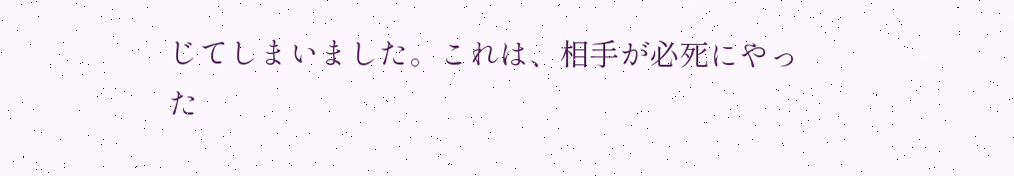じてしまいました。これは、相手が必死にやった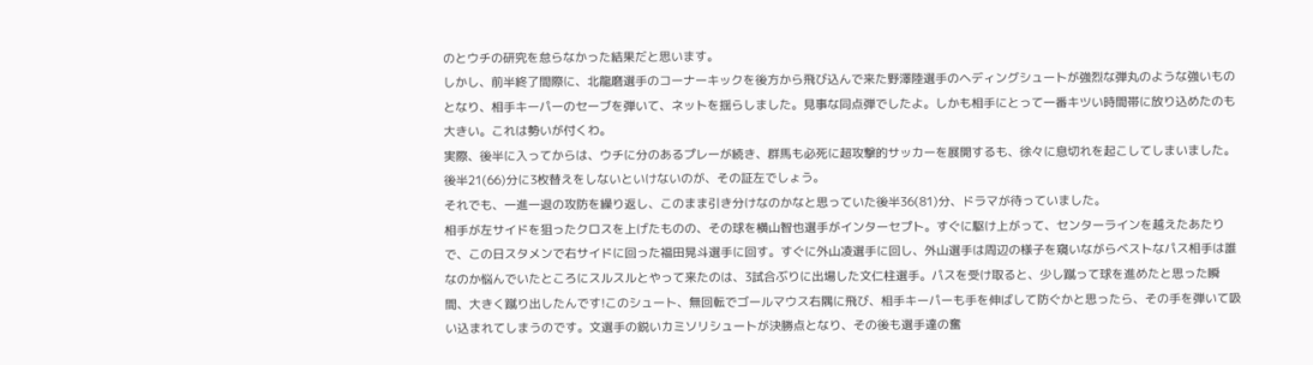のとウチの研究を怠らなかった結果だと思います。
しかし、前半終了間際に、北龍磨選手のコーナーキックを後方から飛び込んで来た野澤陸選手のヘディングシュートが強烈な弾丸のような強いものとなり、相手キーパーのセーブを弾いて、ネットを揺らしました。見事な同点弾でしたよ。しかも相手にとって一番キツい時間帯に放り込めたのも大きい。これは勢いが付くわ。
実際、後半に入ってからは、ウチに分のあるプレーが続き、群馬も必死に超攻撃的サッカーを展開するも、徐々に息切れを起こしてしまいました。後半21(66)分に3枚替えをしないといけないのが、その証左でしょう。
それでも、一進一退の攻防を繰り返し、このまま引き分けなのかなと思っていた後半36(81)分、ドラマが待っていました。
相手が左サイドを狙ったクロスを上げたものの、その球を横山智也選手がインターセプト。すぐに駆け上がって、センターラインを越えたあたりで、この日スタメンで右サイドに回った福田晃斗選手に回す。すぐに外山凌選手に回し、外山選手は周辺の様子を窺いながらベストなパス相手は誰なのか悩んでいたところにスルスルとやって来たのは、3試合ぶりに出場した文仁柱選手。パスを受け取ると、少し蹴って球を進めたと思った瞬間、大きく蹴り出したんです!このシュート、無回転でゴールマウス右隅に飛び、相手キーパーも手を伸ばして防ぐかと思ったら、その手を弾いて吸い込まれてしまうのです。文選手の鋭いカミソリシュートが決勝点となり、その後も選手達の奮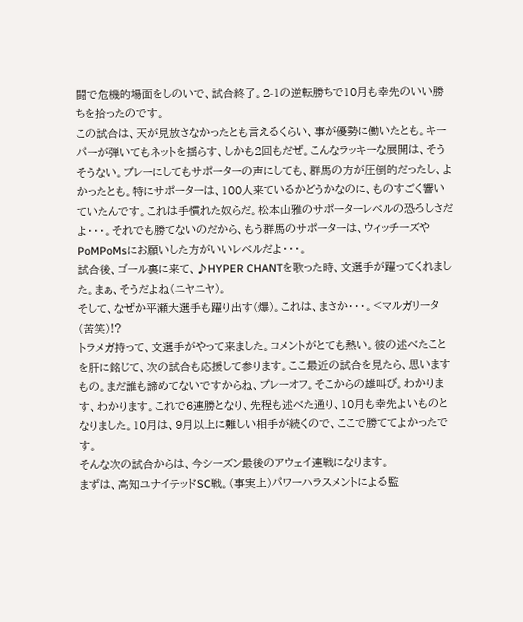闘で危機的場面をしのいで、試合終了。2-1の逆転勝ちで10月も幸先のいい勝ちを拾ったのです。
この試合は、天が見放さなかったとも言えるくらい、事が優勢に働いたとも。キーパーが弾いてもネットを揺らす、しかも2回もだぜ。こんなラッキーな展開は、そうそうない。プレーにしてもサポーターの声にしても、群馬の方が圧倒的だったし、よかったとも。特にサポーターは、100人来ているかどうかなのに、ものすごく響いていたんです。これは手慣れた奴らだ。松本山雅のサポーターレベルの恐ろしさだよ・・・。それでも勝てないのだから、もう群馬のサポーターは、ウィッチーズやPoMPoMsにお願いした方がいいレベルだよ・・・。
試合後、ゴール裏に来て、♪HYPER CHANTを歌った時、文選手が躍ってくれました。まぁ、そうだよね(ニヤニヤ)。
そして、なぜか平瀬大選手も躍り出す(爆)。これは、まさか・・・。<マルガリータ(苦笑)!?
トラメガ持って、文選手がやって来ました。コメントがとても熱い。彼の述べたことを肝に銘じて、次の試合も応援して参ります。ここ最近の試合を見たら、思いますもの。まだ誰も諦めてないですからね、プレーオフ。そこからの雄叫び。わかります、わかります。これで6連勝となり、先程も述べた通り、10月も幸先よいものとなりました。10月は、9月以上に難しい相手が続くので、ここで勝ててよかったです。
そんな次の試合からは、今シーズン最後のアウェイ連戦になります。
まずは、高知ユナイテッドSC戦。(事実上)パワーハラスメントによる監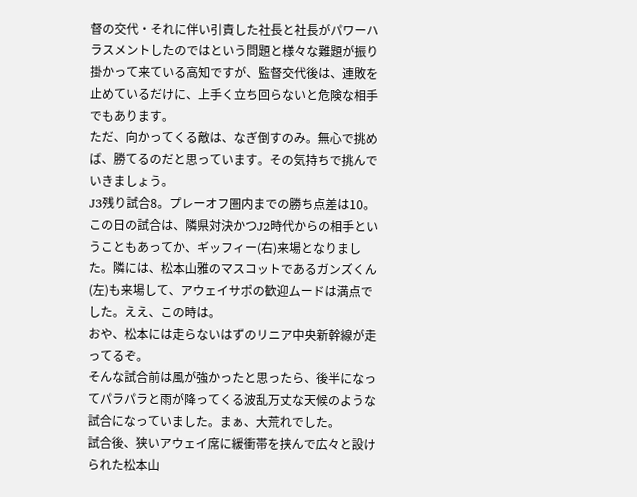督の交代・それに伴い引責した社長と社長がパワーハラスメントしたのではという問題と様々な難題が振り掛かって来ている高知ですが、監督交代後は、連敗を止めているだけに、上手く立ち回らないと危険な相手でもあります。
ただ、向かってくる敵は、なぎ倒すのみ。無心で挑めば、勝てるのだと思っています。その気持ちで挑んでいきましょう。
J3残り試合8。プレーオフ圏内までの勝ち点差は10。
この日の試合は、隣県対決かつJ2時代からの相手ということもあってか、ギッフィー(右)来場となりました。隣には、松本山雅のマスコットであるガンズくん(左)も来場して、アウェイサポの歓迎ムードは満点でした。ええ、この時は。
おや、松本には走らないはずのリニア中央新幹線が走ってるぞ。
そんな試合前は風が強かったと思ったら、後半になってパラパラと雨が降ってくる波乱万丈な天候のような試合になっていました。まぁ、大荒れでした。
試合後、狭いアウェイ席に緩衝帯を挟んで広々と設けられた松本山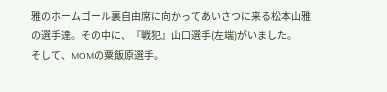雅のホームゴール裏自由席に向かってあいさつに来る松本山雅の選手達。その中に、『戦犯』山口選手(左端)がいました。
そして、MOMの粟飯原選手。